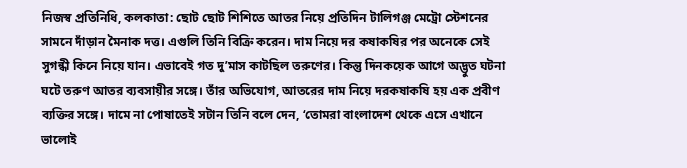নিজস্ব প্রতিনিধি, কলকাতা: ছোট ছোট শিশিতে আতর নিয়ে প্রতিদিন টালিগঞ্জ মেট্রো স্টেশনের সামনে দাঁড়ান মৈনাক দত্ত। এগুলি তিনি বিক্রি করেন। দাম নিয়ে দর কষাকষির পর অনেকে সেই সুগন্ধী কিনে নিয়ে যান। এভাবেই গত দু’মাস কাটছিল তরুণের। কিন্তু দিনকয়েক আগে অদ্ভুত ঘটনা ঘটে তরুণ আতর ব্যবসায়ীর সঙ্গে। তাঁর অভিযোগ, আতরের দাম নিয়ে দরকষাকষি হয় এক প্রবীণ ব্যক্তির সঙ্গে। দামে না পোষাতেই সটান তিনি বলে দেন, ‘তোমরা বাংলাদেশ থেকে এসে এখানে ভালোই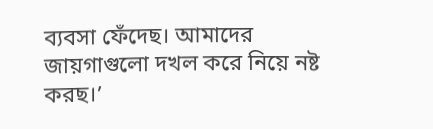ব্যবসা ফেঁদেছ। আমাদের জায়গাগুলো দখল করে নিয়ে নষ্ট করছ।’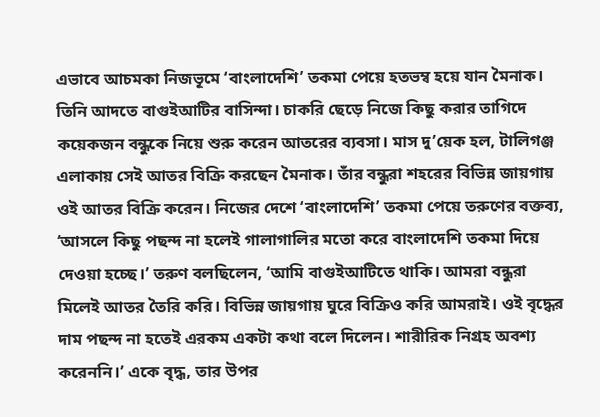এভাবে আচমকা নিজভূমে ‘বাংলাদেশি’ তকমা পেয়ে হতভম্ব হয়ে যান মৈনাক।
তিনি আদতে বাগুইআটির বাসিন্দা। চাকরি ছেড়ে নিজে কিছু করার তাগিদে কয়েকজন বন্ধুকে নিয়ে শুরু করেন আতরের ব্যবসা। মাস দু’য়েক হল, টালিগঞ্জ এলাকায় সেই আতর বিক্রি করছেন মৈনাক। তাঁর বন্ধুরা শহরের বিভিন্ন জায়গায় ওই আতর বিক্রি করেন। নিজের দেশে ‘বাংলাদেশি’ তকমা পেয়ে তরুণের বক্তব্য, ‘আসলে কিছু পছন্দ না হলেই গালাগালির মতো করে বাংলাদেশি তকমা দিয়ে দেওয়া হচ্ছে।’ তরুণ বলছিলেন, ‘আমি বাগুইআটিতে থাকি। আমরা বন্ধুরা মিলেই আতর তৈরি করি। বিভিন্ন জায়গায় ঘুরে বিক্রিও করি আমরাই। ওই বৃদ্ধের দাম পছন্দ না হতেই এরকম একটা কথা বলে দিলেন। শারীরিক নিগ্রহ অবশ্য করেননি।’ একে বৃদ্ধ, তার উপর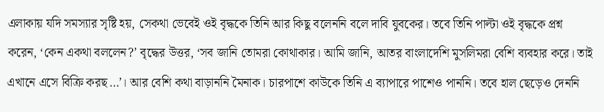এলাকায় যদি সমস্যার সৃষ্টি হয়, সেকথা ভেবেই ওই বৃদ্ধকে তিনি আর কিছু বলেননি বলে দাবি যুবকের। তবে তিনি পাল্টা ওই বৃদ্ধকে প্রশ্ন করেন, ‘কেন একথা বললেন?’ বৃদ্ধের উত্তর, ‘সব জানি তোমরা কোথাকার। আমি জানি, আতর বাংলাদেশি মুসলিমরা বেশি ব্যবহার করে। তাই এখানে এসে বিক্রি করছ…’। আর বেশি কথা বাড়াননি মৈনাক। চারপাশে কাউকে তিনি এ ব্যাপারে পাশেও পাননি। তবে হাল ছেড়েও দেননি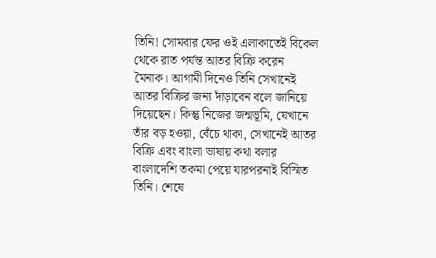তিনি! সোমবার ফের ওই এলাকাতেই বিকেল থেকে রাত পর্যন্ত আতর বিক্রি করেন মৈনাক। আগামী দিনেও তিনি সেখানেই আতর বিক্রির জন্য দাঁড়াবেন বলে জানিয়ে দিয়েছেন। কিন্তু নিজের জন্মভূমি, যেখানে তাঁর বড় হওয়া, বেঁচে থাকা, সেখানেই আতর বিক্রি এবং বাংলা ভাষায় কথা বলার বাংলাদেশি তকমা পেয়ে যারপরনাই বিস্মিত তিনি। শেষে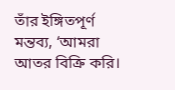তাঁর ইঙ্গিতপূর্ণ মন্তব্য, ‘আমরা আতর বিক্রি করি।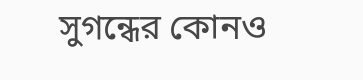সুগন্ধের কোনও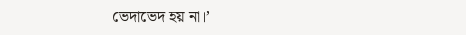ভেদাভেদ হয় না।’